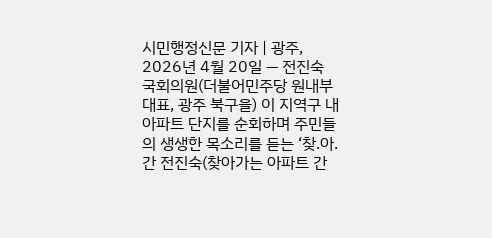시민행정신문 기자 | 광주, 2026년 4월 20일 — 전진숙 국회의원(더불어민주당 원내부대표, 광주 북구을) 이 지역구 내 아파트 단지를 순회하며 주민들의 생생한 목소리를 듣는 ‘찾.아.간 전진숙(찾아가는 아파트 간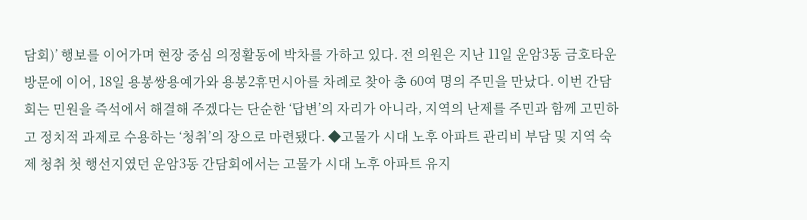담회)’ 행보를 이어가며 현장 중심 의정활동에 박차를 가하고 있다. 전 의원은 지난 11일 운암3동 금호타운 방문에 이어, 18일 용봉쌍용예가와 용봉2휴먼시아를 차례로 찾아 총 60여 명의 주민을 만났다. 이번 간담회는 민원을 즉석에서 해결해 주겠다는 단순한 ‘답변’의 자리가 아니라, 지역의 난제를 주민과 함께 고민하고 정치적 과제로 수용하는 ‘청취’의 장으로 마련됐다. ◆고물가 시대 노후 아파트 관리비 부담 및 지역 숙제 청취 첫 행선지였던 운암3동 간담회에서는 고물가 시대 노후 아파트 유지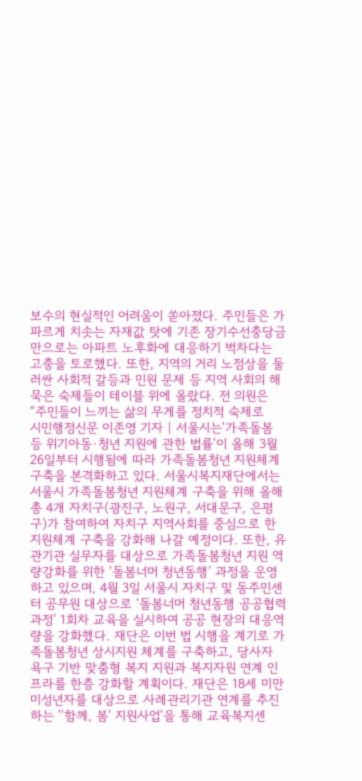보수의 현실적인 어려움이 쏟아졌다. 주민들은 가파르게 치솟는 자재값 탓에 기존 장기수선충당금만으로는 아파트 노후화에 대응하기 벅차다는 고충을 토로했다. 또한, 지역의 거리 노점상을 둘러싼 사회적 갈등과 민원 문제 등 지역 사회의 해묵은 숙제들이 테이블 위에 올랐다. 전 의원은 “주민들이 느끼는 삶의 무게를 정치적 숙제로
시민행정신문 이존영 기자 | 서울시는'가족돌봄 등 위기아동·청년 지원에 관한 법률'이 올해 3월 26일부터 시행됨에 따라 가족돌봄청년 지원체계 구축을 본격화하고 있다. 서울시복지재단에서는 서울시 가족돌봄청년 지원체계 구축을 위해 올해 총 4개 자치구(광진구, 노원구, 서대문구, 은평구)가 참여하여 자치구 지역사회를 중심으로 한 지원체계 구축을 강화해 나갈 예정이다. 또한, 유관기관 실무자를 대상으로 가족돌봄청년 지원 역량강화를 위한 ‘돌봄너머 청년동행’ 과정을 운영하고 있으며, 4월 3일 서울시 자치구 및 동주민센터 공무원 대상으로 ‘돌봄너머 청년동행 공공협력과정’ 1회차 교육을 실시하여 공공 현장의 대응역량을 강화했다. 재단은 이번 법 시행을 계기로 가족돌봄청년 상시지원 체계를 구축하고, 당사자 욕구 기반 맞춤형 복지 지원과 복지자원 연계 인프라를 한층 강화할 계획이다. 재단은 18세 미만 미성년자를 대상으로 사례관리기관 연계를 추진하는 ''함께, 봄' 지원사업'을 통해 교육복지센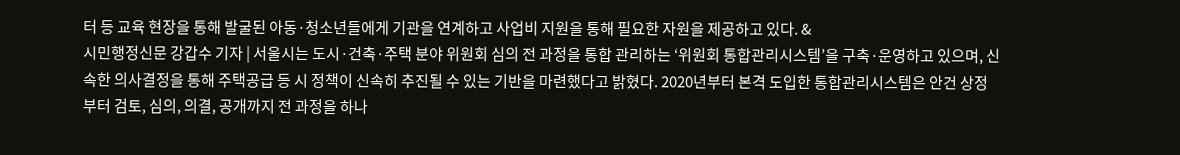터 등 교육 현장을 통해 발굴된 아동·청소년들에게 기관을 연계하고 사업비 지원을 통해 필요한 자원을 제공하고 있다. &
시민행정신문 강갑수 기자 | 서울시는 도시·건축·주택 분야 위원회 심의 전 과정을 통합 관리하는 ‘위원회 통합관리시스템’을 구축·운영하고 있으며, 신속한 의사결정을 통해 주택공급 등 시 정책이 신속히 추진될 수 있는 기반을 마련했다고 밝혔다. 2020년부터 본격 도입한 통합관리시스템은 안건 상정부터 검토, 심의, 의결, 공개까지 전 과정을 하나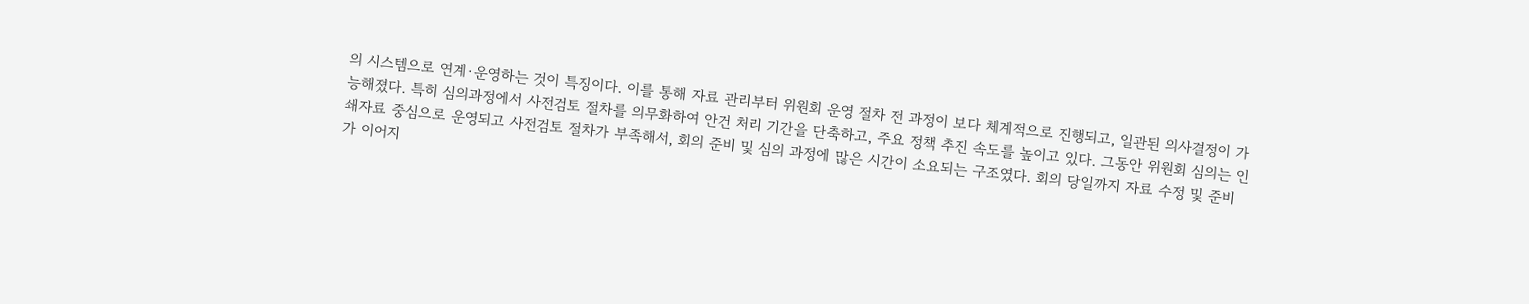의 시스템으로 연계·운영하는 것이 특징이다. 이를 통해 자료 관리부터 위원회 운영 절차 전 과정이 보다 체계적으로 진행되고, 일관된 의사결정이 가능해졌다. 특히 심의과정에서 사전검토 절차를 의무화하여 안건 처리 기간을 단축하고, 주요 정책 추진 속도를 높이고 있다. 그동안 위원회 심의는 인쇄자료 중심으로 운영되고 사전검토 절차가 부족해서, 회의 준비 및 심의 과정에 많은 시간이 소요되는 구조였다. 회의 당일까지 자료 수정 및 준비가 이어지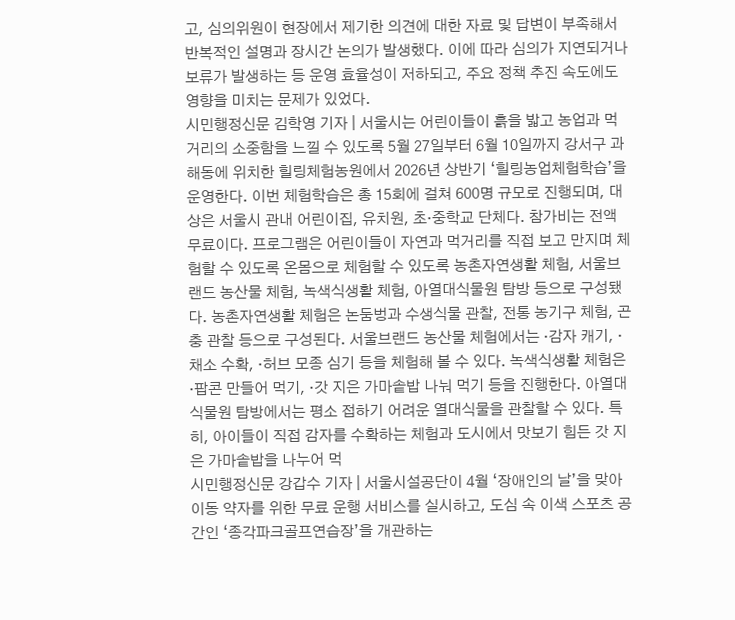고, 심의위원이 현장에서 제기한 의견에 대한 자료 및 답변이 부족해서 반복적인 설명과 장시간 논의가 발생했다. 이에 따라 심의가 지연되거나 보류가 발생하는 등 운영 효율성이 저하되고, 주요 정책 추진 속도에도 영향을 미치는 문제가 있었다.
시민행정신문 김학영 기자 | 서울시는 어린이들이 흙을 밟고 농업과 먹거리의 소중함을 느낄 수 있도록 5월 27일부터 6월 10일까지 강서구 과해동에 위치한 힐링체험농원에서 2026년 상반기 ‘힐링농업체험학습’을 운영한다. 이번 체험학습은 총 15회에 걸쳐 600명 규모로 진행되며, 대상은 서울시 관내 어린이집, 유치원, 초·중학교 단체다. 참가비는 전액 무료이다. 프로그램은 어린이들이 자연과 먹거리를 직접 보고 만지며 체험할 수 있도록 온몸으로 체험할 수 있도록 농촌자연생활 체험, 서울브랜드 농산물 체험, 녹색식생활 체험, 아열대식물원 탐방 등으로 구성됐다. 농촌자연생활 체험은 논둠벙과 수생식물 관찰, 전통 농기구 체험, 곤충 관찰 등으로 구성된다. 서울브랜드 농산물 체험에서는 ·감자 캐기, ·채소 수확, ·허브 모종 심기 등을 체험해 볼 수 있다. 녹색식생활 체험은 ·팝콘 만들어 먹기, ·갓 지은 가마솥밥 나눠 먹기 등을 진행한다. 아열대식물원 탐방에서는 평소 접하기 어려운 열대식물을 관찰할 수 있다. 특히, 아이들이 직접 감자를 수확하는 체험과 도시에서 맛보기 힘든 갓 지은 가마솥밥을 나누어 먹
시민행정신문 강갑수 기자 | 서울시설공단이 4월 ‘장애인의 날’을 맞아 이동 약자를 위한 무료 운행 서비스를 실시하고, 도심 속 이색 스포츠 공간인 ‘종각파크골프연습장’을 개관하는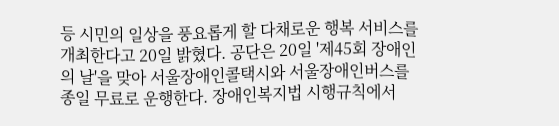등 시민의 일상을 풍요롭게 할 다채로운 행복 서비스를 개최한다고 20일 밝혔다. 공단은 20일 '제45회 장애인의 날'을 맞아 서울장애인콜택시와 서울장애인버스를 종일 무료로 운행한다. 장애인복지법 시행규칙에서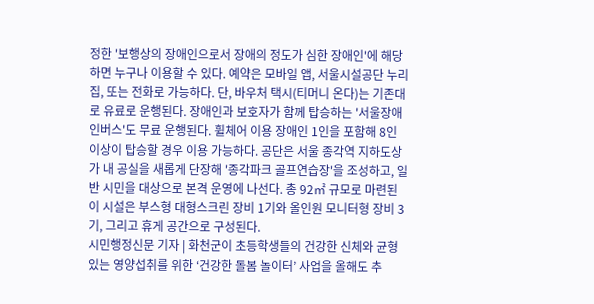정한 '보행상의 장애인으로서 장애의 정도가 심한 장애인'에 해당하면 누구나 이용할 수 있다. 예약은 모바일 앱, 서울시설공단 누리집, 또는 전화로 가능하다. 단, 바우처 택시(티머니 온다)는 기존대로 유료로 운행된다. 장애인과 보호자가 함께 탑승하는 '서울장애인버스'도 무료 운행된다. 휠체어 이용 장애인 1인을 포함해 8인 이상이 탑승할 경우 이용 가능하다. 공단은 서울 종각역 지하도상가 내 공실을 새롭게 단장해 '종각파크 골프연습장'을 조성하고, 일반 시민을 대상으로 본격 운영에 나선다. 총 92㎡ 규모로 마련된 이 시설은 부스형 대형스크린 장비 1기와 올인원 모니터형 장비 3기, 그리고 휴게 공간으로 구성된다.
시민행정신문 기자 | 화천군이 초등학생들의 건강한 신체와 균형있는 영양섭취를 위한 ‘건강한 돌봄 놀이터’ 사업을 올해도 추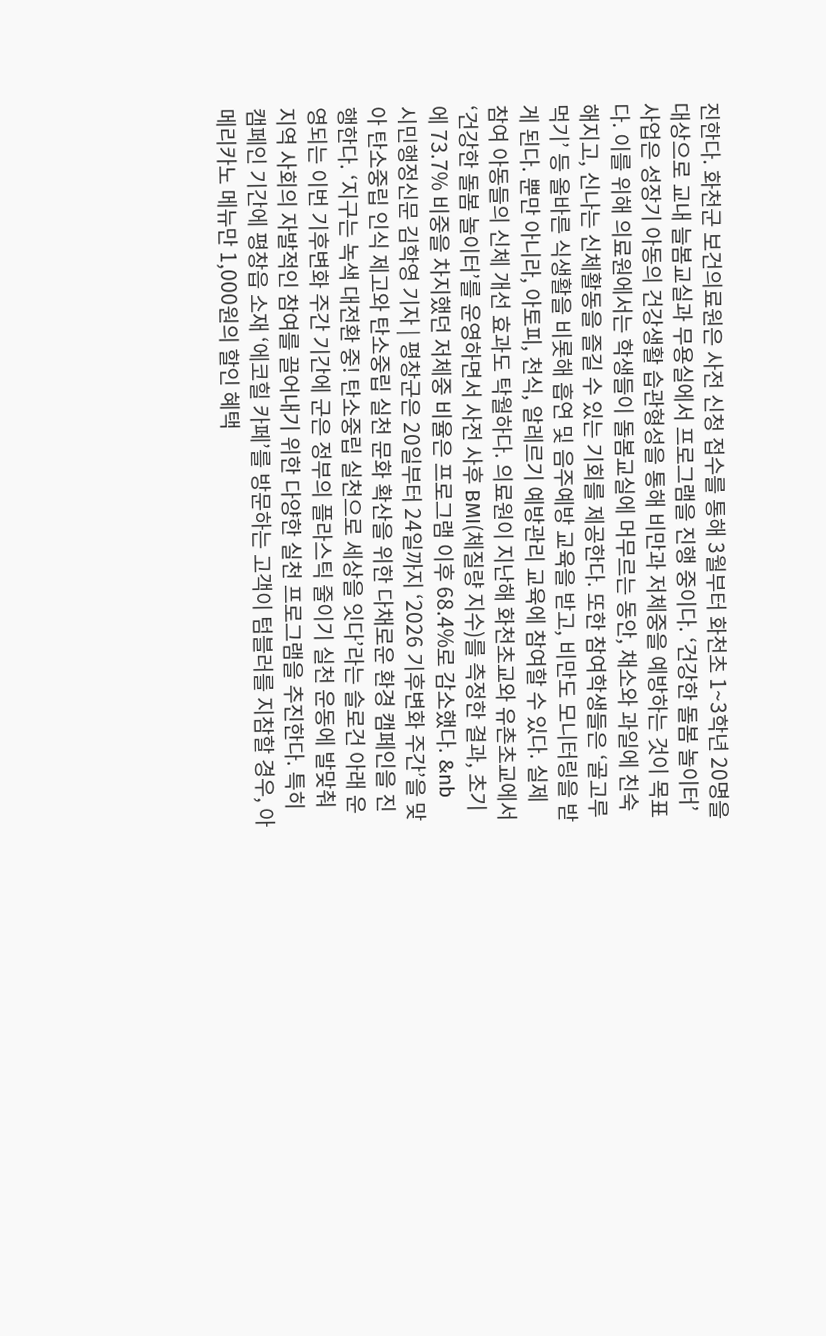진한다. 화천군 보건의료원은 사전 신청 접수를 통해 3월부터 화천초 1~3학년 20명을 대상으로 교내 늘봄교실과 무용실에서 프로그램을 진행 중이다. ‘건강한 돌봄 놀이터’사업은 성장기 아동의 건강생활 습관형성을 통해 비만과 저체중을 예방하는 것이 목표다. 이를 위해 의료원에서는 학생들이 돌봄교실에 머무르는 동안, 채소와 과일에 친숙해지고, 신나는 신체활동을 즐길 수 있는 기회를 제공한다. 또한 참여학생들은 ‘골고루 먹기’ 등 올바른 식생활을 비롯해 흡연 및 음주예방 교육을 받고, 비만도 모니터링을 받게 된다. 뿐만 아니라, 아토피, 천식, 알레르기 예방관리 교육에 참여할 수 있다. 실제 참여 아동들의 신체 개선 효과도 탁월하다. 의료원이 지난해 화천초교와 유촌초교에서 ‘건강한 돌봄 놀이터’를 운영하면서 사전 사후 BMI(체질량 지수)를 측정한 결과, 초기에 73.7% 비중을 차지했던 저체중 비율은 프로그램 이후 68.4%로 감소했다. &nb
시민행정신문 김학영 기자 | 평창군은 20일부터 24일까지 ‘2026 기후변화 주간’을 맞아 탄소중립 인식 제고와 탄소중립 실천 문화 확산을 위한 다채로운 환경 캠페인을 진행한다. ‘지구는 녹색 대전환 중! 탄소중립 실천으로 세상을 잇다’라는 슬로건 아래 운영되는 이번 기후변화 주간 기간에 군은 정부의 플라스틱 줄이기 실천 운동에 발맞춰 지역 사회의 자발적인 참여를 끌어내기 위한 다양한 실천 프로그램을 추진한다. 특히 캠페인 기간에 평창읍 소재 ‘에코힐 카페’를 방문하는 고객이 텀블러를 지참할 경우, 아메리카노 메뉴만 1,000원의 할인 혜택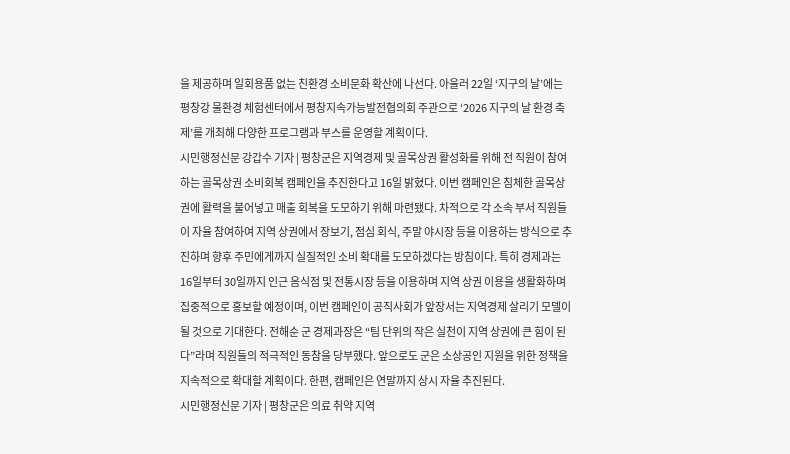을 제공하며 일회용품 없는 친환경 소비문화 확산에 나선다. 아울러 22일 ‘지구의 날’에는 평창강 물환경 체험센터에서 평창지속가능발전협의회 주관으로 ‘2026 지구의 날 환경 축제’를 개최해 다양한 프로그램과 부스를 운영할 계획이다.
시민행정신문 강갑수 기자 | 평창군은 지역경제 및 골목상권 활성화를 위해 전 직원이 참여하는 골목상권 소비회복 캠페인을 추진한다고 16일 밝혔다. 이번 캠페인은 침체한 골목상권에 활력을 불어넣고 매출 회복을 도모하기 위해 마련됐다. 차적으로 각 소속 부서 직원들이 자율 참여하여 지역 상권에서 장보기, 점심 회식, 주말 야시장 등을 이용하는 방식으로 추진하며 향후 주민에게까지 실질적인 소비 확대를 도모하겠다는 방침이다. 특히 경제과는 16일부터 30일까지 인근 음식점 및 전통시장 등을 이용하며 지역 상권 이용을 생활화하며 집중적으로 홍보할 예정이며, 이번 캠페인이 공직사회가 앞장서는 지역경제 살리기 모델이 될 것으로 기대한다. 전해순 군 경제과장은 “팀 단위의 작은 실천이 지역 상권에 큰 힘이 된다”라며 직원들의 적극적인 동참을 당부했다. 앞으로도 군은 소상공인 지원을 위한 정책을 지속적으로 확대할 계획이다. 한편, 캠페인은 연말까지 상시 자율 추진된다.
시민행정신문 기자 | 평창군은 의료 취약 지역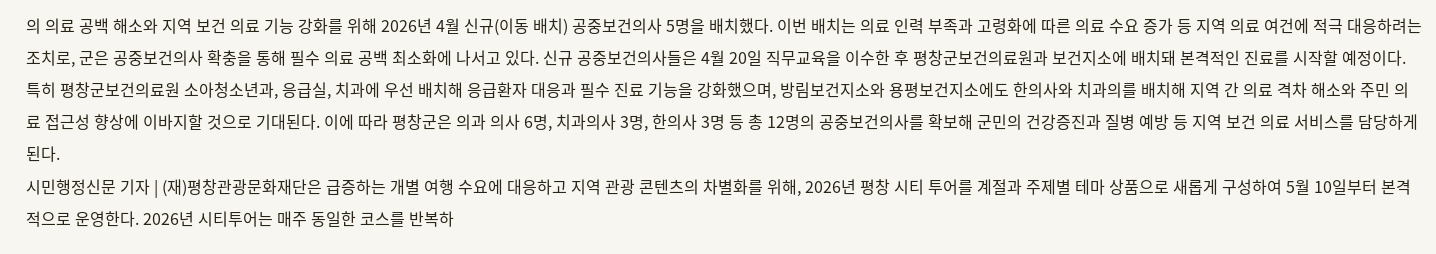의 의료 공백 해소와 지역 보건 의료 기능 강화를 위해 2026년 4월 신규(이동 배치) 공중보건의사 5명을 배치했다. 이번 배치는 의료 인력 부족과 고령화에 따른 의료 수요 증가 등 지역 의료 여건에 적극 대응하려는 조치로, 군은 공중보건의사 확충을 통해 필수 의료 공백 최소화에 나서고 있다. 신규 공중보건의사들은 4월 20일 직무교육을 이수한 후 평창군보건의료원과 보건지소에 배치돼 본격적인 진료를 시작할 예정이다. 특히 평창군보건의료원 소아청소년과, 응급실, 치과에 우선 배치해 응급환자 대응과 필수 진료 기능을 강화했으며, 방림보건지소와 용평보건지소에도 한의사와 치과의를 배치해 지역 간 의료 격차 해소와 주민 의료 접근성 향상에 이바지할 것으로 기대된다. 이에 따라 평창군은 의과 의사 6명, 치과의사 3명, 한의사 3명 등 총 12명의 공중보건의사를 확보해 군민의 건강증진과 질병 예방 등 지역 보건 의료 서비스를 담당하게 된다.
시민행정신문 기자 | (재)평창관광문화재단은 급증하는 개별 여행 수요에 대응하고 지역 관광 콘텐츠의 차별화를 위해, 2026년 평창 시티 투어를 계절과 주제별 테마 상품으로 새롭게 구성하여 5월 10일부터 본격적으로 운영한다. 2026년 시티투어는 매주 동일한 코스를 반복하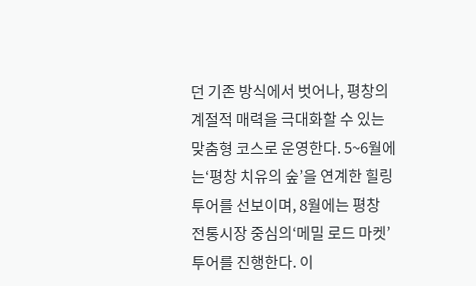던 기존 방식에서 벗어나, 평창의 계절적 매력을 극대화할 수 있는 맞춤형 코스로 운영한다. 5~6월에는‘평창 치유의 숲’을 연계한 힐링 투어를 선보이며, 8월에는 평창 전통시장 중심의‘메밀 로드 마켓’투어를 진행한다. 이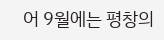어 9월에는 평창의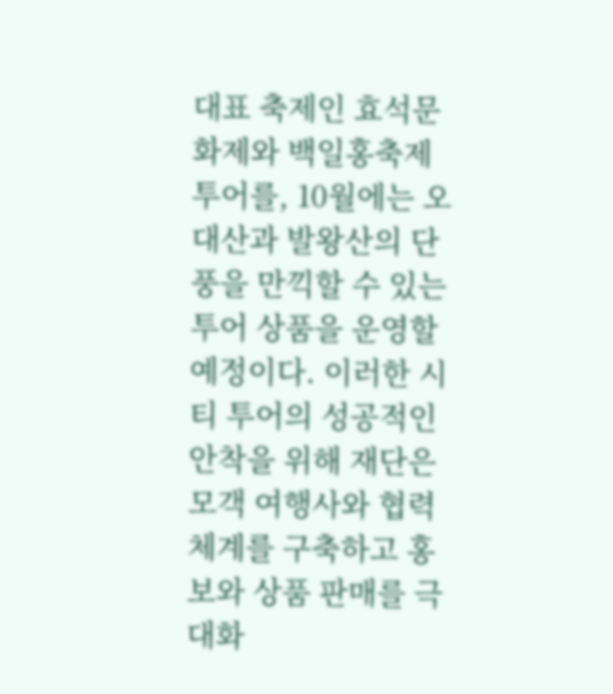대표 축제인 효석문화제와 백일홍축제 투어를, 10월에는 오대산과 발왕산의 단풍을 만끽할 수 있는 투어 상품을 운영할 예정이다. 이러한 시티 투어의 성공적인 안착을 위해 재단은 모객 여행사와 협력 체계를 구축하고 홍보와 상품 판매를 극대화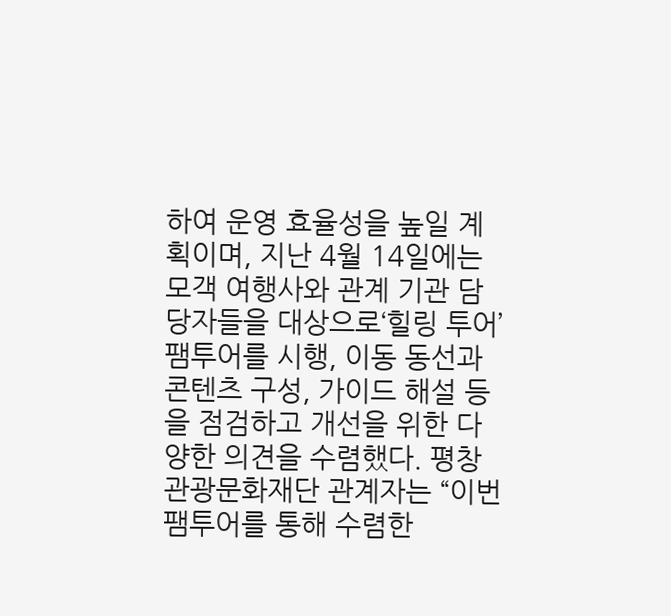하여 운영 효율성을 높일 계획이며, 지난 4월 14일에는 모객 여행사와 관계 기관 담당자들을 대상으로‘힐링 투어’ 팸투어를 시행, 이동 동선과 콘텐츠 구성, 가이드 해설 등을 점검하고 개선을 위한 다양한 의견을 수렴했다. 평창관광문화재단 관계자는 “이번 팸투어를 통해 수렴한